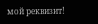мой реквизит!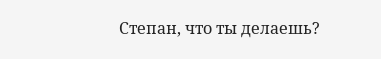Степан, что ты делаешь?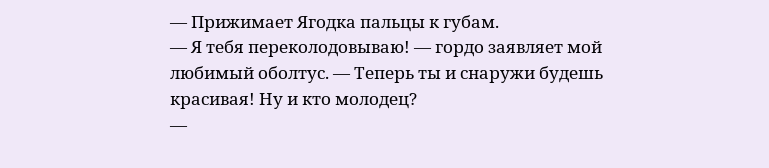— Прижимает Ягодка пальцы к губам.
— Я тебя переколодовываю! — гордо заявляет мой любимый оболтус. — Теперь ты и снаружи будешь красивая! Ну и кто молодец?
—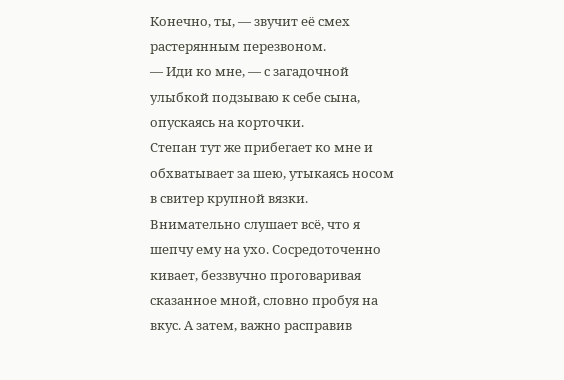Конечно, ты, — звучит её смех растерянным перезвоном.
— Иди ко мне, — с загадочной улыбкой подзываю к себе сына, опускаясь на корточки.
Степан тут же прибегает ко мне и обхватывает за шею, утыкаясь носом в свитер крупной вязки. Внимательно слушает всё, что я шепчу ему на ухо. Сосредоточенно кивает, беззвучно проговаривая сказанное мной, словно пробуя на вкус. А затем, важно расправив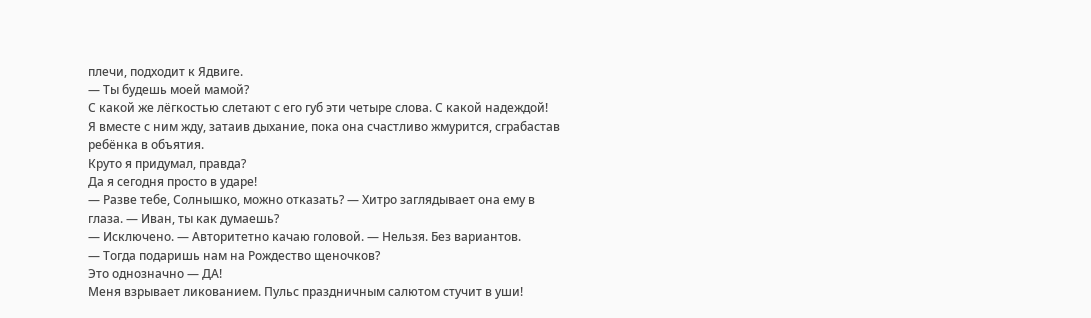плечи, подходит к Ядвиге.
— Ты будешь моей мамой?
С какой же лёгкостью слетают с его губ эти четыре слова. С какой надеждой!
Я вместе с ним жду, затаив дыхание, пока она счастливо жмурится, сграбастав ребёнка в объятия.
Круто я придумал, правда?
Да я сегодня просто в ударе!
— Разве тебе, Солнышко, можно отказать? — Хитро заглядывает она ему в глаза. — Иван, ты как думаешь?
— Исключено. — Авторитетно качаю головой. — Нельзя. Без вариантов.
— Тогда подаришь нам на Рождество щеночков?
Это однозначно — ДА!
Меня взрывает ликованием. Пульс праздничным салютом стучит в уши!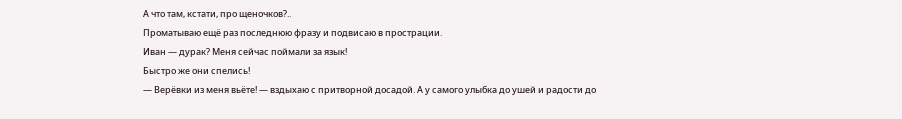А что там, кстати, про щеночков?..
Проматываю ещё раз последнюю фразу и подвисаю в прострации.
Иван — дурак? Меня сейчас поймали за язык!
Быстро же они спелись!
— Верёвки из меня вьёте! — вздыхаю с притворной досадой. А у самого улыбка до ушей и радости до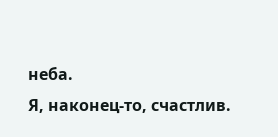неба.
Я, наконец-то, счастлив.